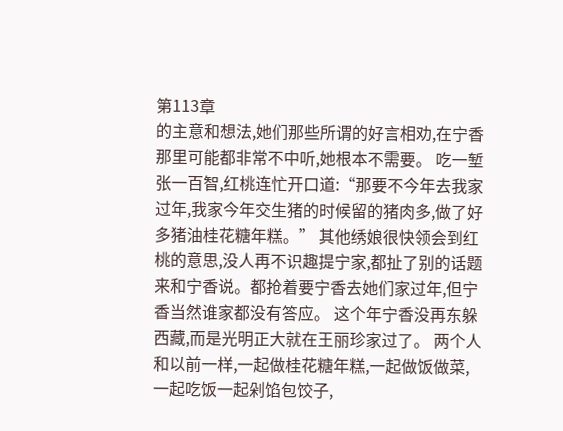第113章
的主意和想法,她们那些所谓的好言相劝,在宁香那里可能都非常不中听,她根本不需要。 吃一堑张一百智,红桃连忙开口道:“那要不今年去我家过年,我家今年交生猪的时候留的猪肉多,做了好多猪油桂花糖年糕。” 其他绣娘很快领会到红桃的意思,没人再不识趣提宁家,都扯了别的话题来和宁香说。都抢着要宁香去她们家过年,但宁香当然谁家都没有答应。 这个年宁香没再东躲西藏,而是光明正大就在王丽珍家过了。 两个人和以前一样,一起做桂花糖年糕,一起做饭做菜,一起吃饭一起剁馅包饺子,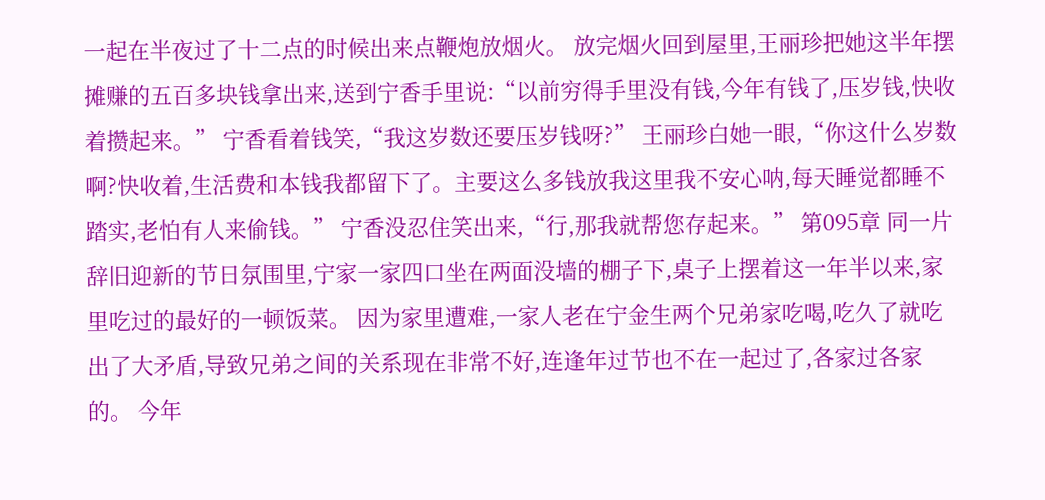一起在半夜过了十二点的时候出来点鞭炮放烟火。 放完烟火回到屋里,王丽珍把她这半年摆摊赚的五百多块钱拿出来,送到宁香手里说:“以前穷得手里没有钱,今年有钱了,压岁钱,快收着攒起来。” 宁香看着钱笑,“我这岁数还要压岁钱呀?” 王丽珍白她一眼,“你这什么岁数啊?快收着,生活费和本钱我都留下了。主要这么多钱放我这里我不安心呐,每天睡觉都睡不踏实,老怕有人来偷钱。” 宁香没忍住笑出来,“行,那我就帮您存起来。” 第095章 同一片辞旧迎新的节日氛围里,宁家一家四口坐在两面没墙的棚子下,桌子上摆着这一年半以来,家里吃过的最好的一顿饭菜。 因为家里遭难,一家人老在宁金生两个兄弟家吃喝,吃久了就吃出了大矛盾,导致兄弟之间的关系现在非常不好,连逢年过节也不在一起过了,各家过各家的。 今年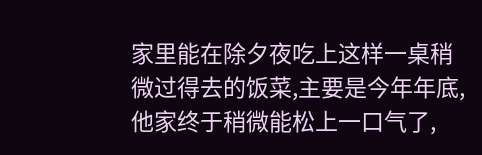家里能在除夕夜吃上这样一桌稍微过得去的饭菜,主要是今年年底,他家终于稍微能松上一口气了,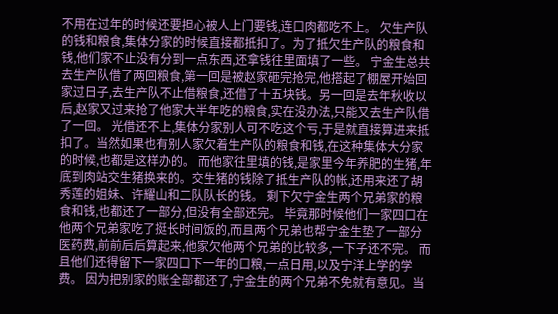不用在过年的时候还要担心被人上门要钱,连口肉都吃不上。 欠生产队的钱和粮食,集体分家的时候直接都抵扣了。为了抵欠生产队的粮食和钱,他们家不止没有分到一点东西,还拿钱往里面填了一些。 宁金生总共去生产队借了两回粮食,第一回是被赵家砸完抢完,他搭起了棚屋开始回家过日子,去生产队不止借粮食,还借了十五块钱。另一回是去年秋收以后,赵家又过来抢了他家大半年吃的粮食,实在没办法,只能又去生产队借了一回。 光借还不上,集体分家别人可不吃这个亏,于是就直接算进来抵扣了。当然如果也有别人家欠着生产队的粮食和钱,在这种集体大分家的时候,也都是这样办的。 而他家往里填的钱,是家里今年养肥的生猪,年底到肉站交生猪换来的。交生猪的钱除了抵生产队的帐,还用来还了胡秀莲的姐妹、许耀山和二队队长的钱。 剩下欠宁金生两个兄弟家的粮食和钱,也都还了一部分,但没有全部还完。 毕竟那时候他们一家四口在他两个兄弟家吃了挺长时间饭的,而且两个兄弟也帮宁金生垫了一部分医药费,前前后后算起来,他家欠他两个兄弟的比较多,一下子还不完。 而且他们还得留下一家四口下一年的口粮,一点日用,以及宁洋上学的学费。 因为把别家的账全部都还了,宁金生的两个兄弟不免就有意见。当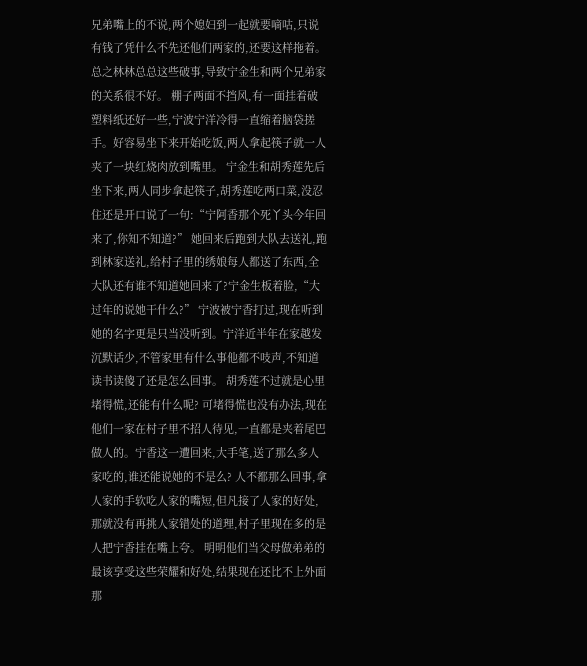兄弟嘴上的不说,两个媳妇到一起就要嘀咕,只说有钱了凭什么不先还他们两家的,还要这样拖着。 总之林林总总这些破事,导致宁金生和两个兄弟家的关系很不好。 棚子两面不挡风,有一面挂着破塑料纸还好一些,宁波宁洋冷得一直缩着脑袋搓手。好容易坐下来开始吃饭,两人拿起筷子就一人夹了一块红烧肉放到嘴里。 宁金生和胡秀莲先后坐下来,两人同步拿起筷子,胡秀莲吃两口菜,没忍住还是开口说了一句:“宁阿香那个死丫头今年回来了,你知不知道?” 她回来后跑到大队去送礼,跑到林家送礼,给村子里的绣娘每人都送了东西,全大队还有谁不知道她回来了?宁金生板着脸,“大过年的说她干什么?” 宁波被宁香打过,现在听到她的名字更是只当没听到。宁洋近半年在家越发沉默话少,不管家里有什么事他都不吱声,不知道读书读傻了还是怎么回事。 胡秀莲不过就是心里堵得慌,还能有什么呢? 可堵得慌也没有办法,现在他们一家在村子里不招人待见,一直都是夹着尾巴做人的。宁香这一遭回来,大手笔,送了那么多人家吃的,谁还能说她的不是么? 人不都那么回事,拿人家的手软吃人家的嘴短,但凡接了人家的好处,那就没有再挑人家错处的道理,村子里现在多的是人把宁香挂在嘴上夸。 明明他们当父母做弟弟的最该享受这些荣耀和好处,结果现在还比不上外面那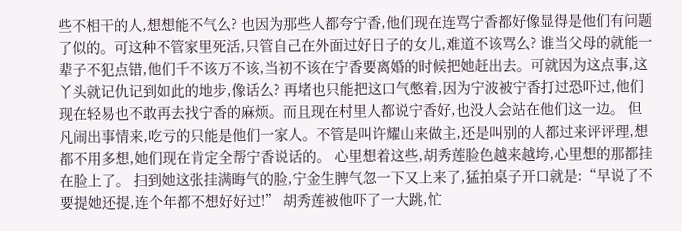些不相干的人,想想能不气么? 也因为那些人都夸宁香,他们现在连骂宁香都好像显得是他们有问题了似的。可这种不管家里死活,只管自己在外面过好日子的女儿,难道不该骂么? 谁当父母的就能一辈子不犯点错,他们千不该万不该,当初不该在宁香要离婚的时候把她赶出去。可就因为这点事,这丫头就记仇记到如此的地步,像话么? 再堵也只能把这口气憋着,因为宁波被宁香打过恐吓过,他们现在轻易也不敢再去找宁香的麻烦。而且现在村里人都说宁香好,也没人会站在他们这一边。 但凡闹出事情来,吃亏的只能是他们一家人。不管是叫许耀山来做主,还是叫别的人都过来评评理,想都不用多想,她们现在肯定全帮宁香说话的。 心里想着这些,胡秀莲脸色越来越垮,心里想的那都挂在脸上了。 扫到她这张挂满晦气的脸,宁金生脾气忽一下又上来了,猛拍桌子开口就是:“早说了不要提她还提,连个年都不想好好过!” 胡秀莲被他吓了一大跳,忙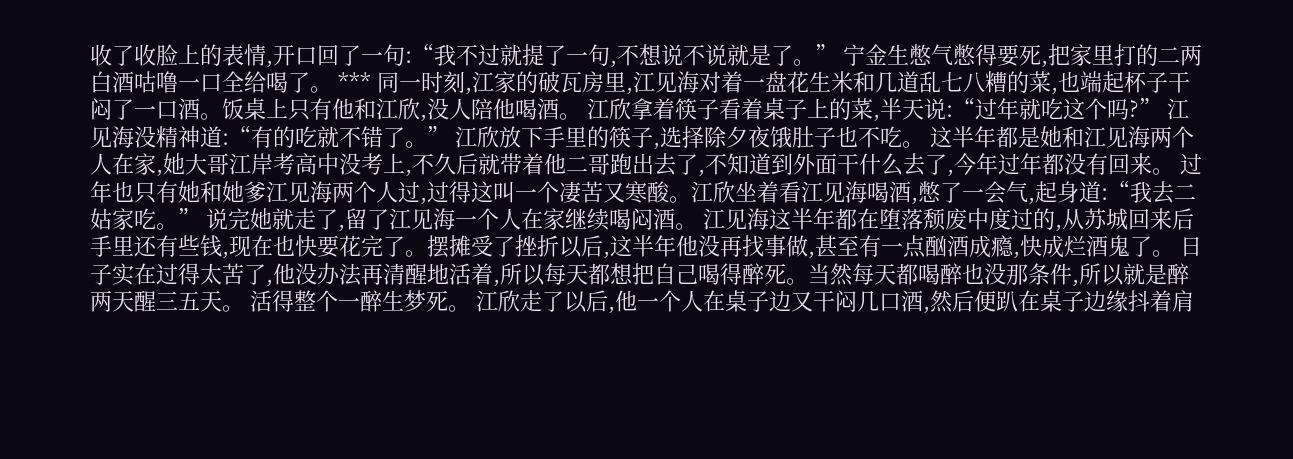收了收脸上的表情,开口回了一句:“我不过就提了一句,不想说不说就是了。” 宁金生憋气憋得要死,把家里打的二两白酒咕噜一口全给喝了。 *** 同一时刻,江家的破瓦房里,江见海对着一盘花生米和几道乱七八糟的菜,也端起杯子干闷了一口酒。饭桌上只有他和江欣,没人陪他喝酒。 江欣拿着筷子看着桌子上的菜,半天说:“过年就吃这个吗?” 江见海没精神道:“有的吃就不错了。” 江欣放下手里的筷子,选择除夕夜饿肚子也不吃。 这半年都是她和江见海两个人在家,她大哥江岸考高中没考上,不久后就带着他二哥跑出去了,不知道到外面干什么去了,今年过年都没有回来。 过年也只有她和她爹江见海两个人过,过得这叫一个凄苦又寒酸。江欣坐着看江见海喝酒,憋了一会气,起身道:“我去二姑家吃。” 说完她就走了,留了江见海一个人在家继续喝闷酒。 江见海这半年都在堕落颓废中度过的,从苏城回来后手里还有些钱,现在也快要花完了。摆摊受了挫折以后,这半年他没再找事做,甚至有一点酗酒成瘾,快成烂酒鬼了。 日子实在过得太苦了,他没办法再清醒地活着,所以每天都想把自己喝得醉死。当然每天都喝醉也没那条件,所以就是醉两天醒三五天。 活得整个一醉生梦死。 江欣走了以后,他一个人在桌子边又干闷几口酒,然后便趴在桌子边缘抖着肩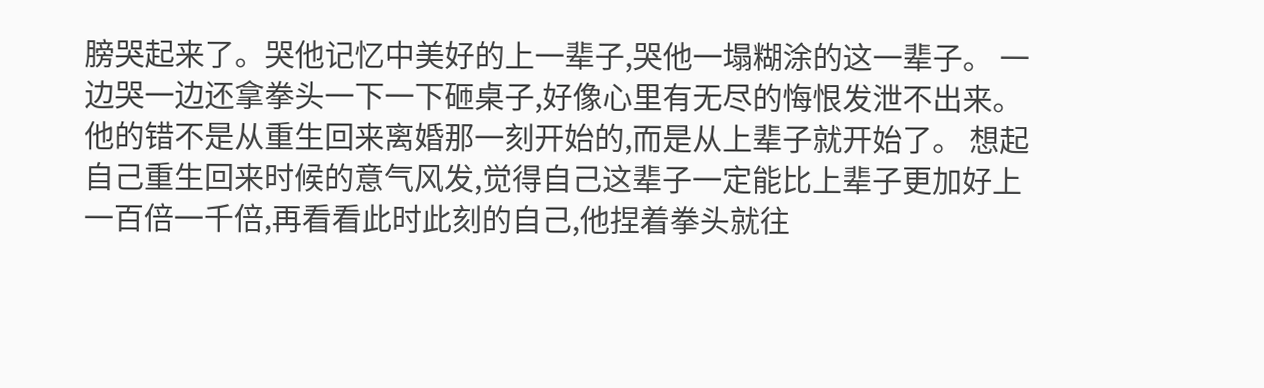膀哭起来了。哭他记忆中美好的上一辈子,哭他一塌糊涂的这一辈子。 一边哭一边还拿拳头一下一下砸桌子,好像心里有无尽的悔恨发泄不出来。他的错不是从重生回来离婚那一刻开始的,而是从上辈子就开始了。 想起自己重生回来时候的意气风发,觉得自己这辈子一定能比上辈子更加好上一百倍一千倍,再看看此时此刻的自己,他捏着拳头就往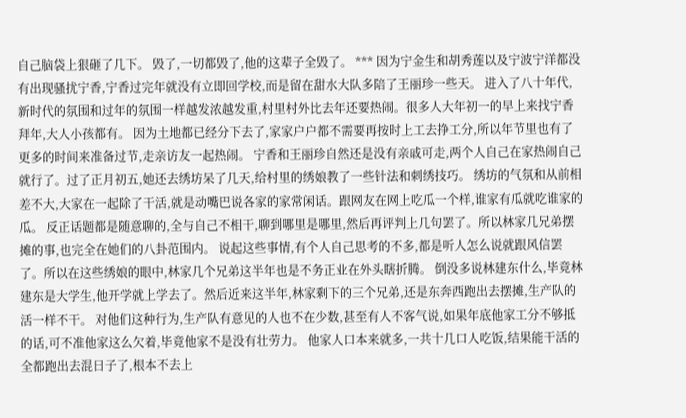自己脑袋上狠砸了几下。 毁了,一切都毁了,他的这辈子全毁了。 *** 因为宁金生和胡秀莲以及宁波宁洋都没有出现骚扰宁香,宁香过完年就没有立即回学校,而是留在甜水大队多陪了王丽珍一些天。 进入了八十年代,新时代的氛围和过年的氛围一样越发浓越发重,村里村外比去年还要热闹。很多人大年初一的早上来找宁香拜年,大人小孩都有。 因为土地都已经分下去了,家家户户都不需要再按时上工去挣工分,所以年节里也有了更多的时间来准备过节,走亲访友一起热闹。 宁香和王丽珍自然还是没有亲戚可走,两个人自己在家热闹自己就行了。过了正月初五,她还去绣坊呆了几天,给村里的绣娘教了一些针法和刺绣技巧。 绣坊的气氛和从前相差不大,大家在一起除了干活,就是动嘴巴说各家的家常闲话。跟网友在网上吃瓜一个样,谁家有瓜就吃谁家的瓜。 反正话题都是随意聊的,全与自己不相干,聊到哪里是哪里,然后再评判上几句罢了。所以林家几兄弟摆摊的事,也完全在她们的八卦范围内。 说起这些事情,有个人自己思考的不多,都是听人怎么说就跟风信罢了。所以在这些绣娘的眼中,林家几个兄弟这半年也是不务正业在外头瞎折腾。 倒没多说林建东什么,毕竟林建东是大学生,他开学就上学去了。然后近来这半年,林家剩下的三个兄弟,还是东奔西跑出去摆摊,生产队的活一样不干。 对他们这种行为,生产队有意见的人也不在少数,甚至有人不客气说,如果年底他家工分不够抵的话,可不准他家这么欠着,毕竟他家不是没有壮劳力。 他家人口本来就多,一共十几口人吃饭,结果能干活的全都跑出去混日子了,根本不去上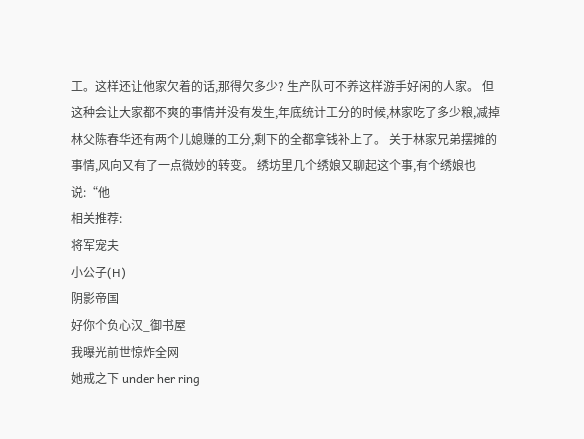工。这样还让他家欠着的话,那得欠多少? 生产队可不养这样游手好闲的人家。 但这种会让大家都不爽的事情并没有发生,年底统计工分的时候,林家吃了多少粮,减掉林父陈春华还有两个儿媳赚的工分,剩下的全都拿钱补上了。 关于林家兄弟摆摊的事情,风向又有了一点微妙的转变。 绣坊里几个绣娘又聊起这个事,有个绣娘也说:“他
相关推荐:
将军宠夫
小公子(H)
阴影帝国
好你个负心汉_御书屋
我曝光前世惊炸全网
她戒之下 under her ring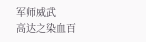军师威武
高达之染血百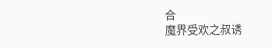合
魔界受欢之叔诱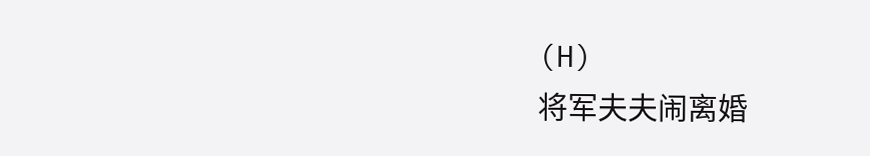(H)
将军夫夫闹离婚